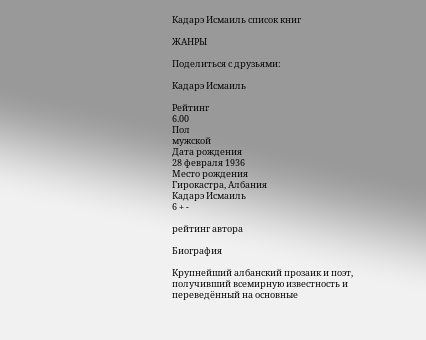Кадарэ Исмаиль список книг

ЖАНРЫ

Поделиться с друзьями:

Кадарэ Исмаиль

Рейтинг
6.00
Пол
мужской
Дата рождения
28 февраля 1936
Место рождения
Гирокастра, Албания
Кадарэ Исмаиль
6 + -

рейтинг автора

Биография

Крупнейший албанский прозаик и поэт, получивший всемирную известность и переведённый на основные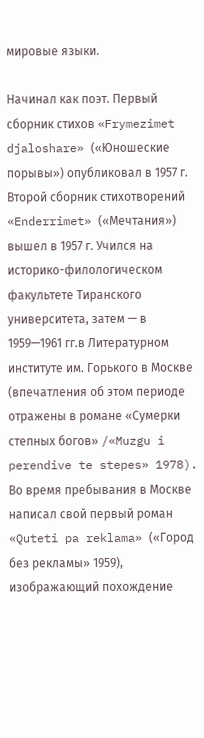мировые языки.

Начинал как поэт. Первый сборник стихов «Frymezimet djaloshare» («Юношеские порывы») опубликовал в 1957 г. Второй сборник стихотворений «Enderrimet» («Мечтания») вышел в 1957 г. Учился на историко-филологическом факультете Тиранского университета, затем — в 1959—1961 гг.в Литературном институте им. Горького в Москве (впечатления об этом периоде отражены в романе «Сумерки степных богов» /«Muzgu i perendive te stepes» 1978). Во время пребывания в Москве написал свой первый роман «Quteti pa reklama» («Город без рекламы» 1959), изображающий похождение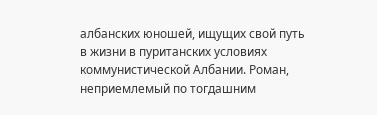албанских юношей, ищущих свой путь в жизни в пуританских условиях коммунистической Албании. Роман, неприемлемый по тогдашним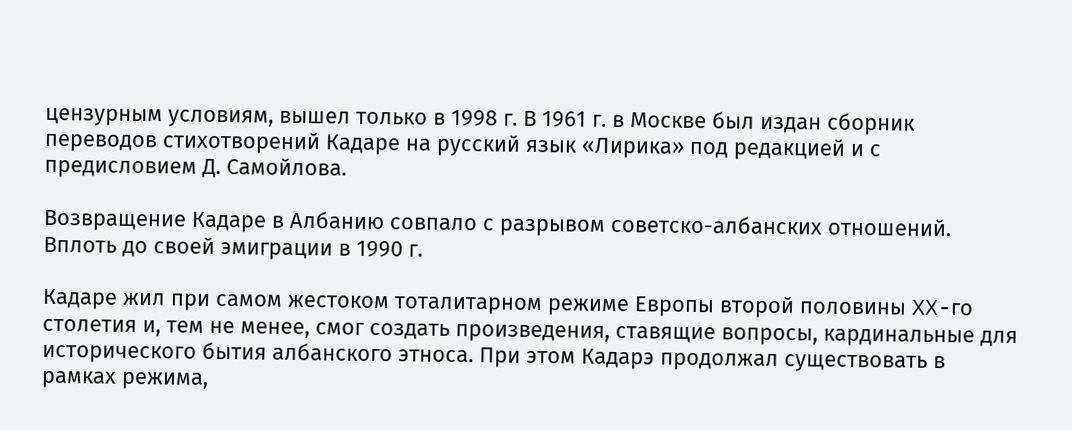цензурным условиям, вышел только в 1998 г. В 1961 г. в Москве был издан сборник переводов стихотворений Кадаре на русский язык «Лирика» под редакцией и с предисловием Д. Самойлова.

Возвращение Кадаре в Албанию совпало с разрывом советско-албанских отношений. Вплоть до своей эмиграции в 1990 г.

Кадаре жил при самом жестоком тоталитарном режиме Европы второй половины XX-го столетия и, тем не менее, смог создать произведения, ставящие вопросы, кардинальные для исторического бытия албанского этноса. При этом Кадарэ продолжал существовать в рамках режима,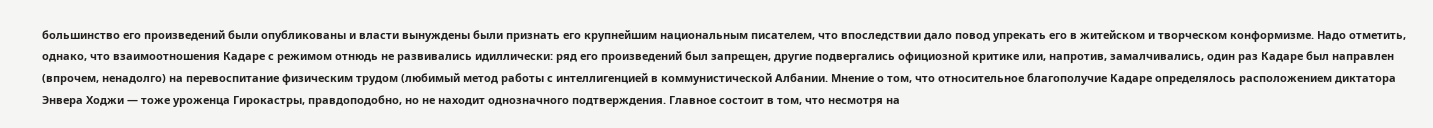большинство его произведений были опубликованы и власти вынуждены были признать его крупнейшим национальным писателем, что впоследствии дало повод упрекать его в житейском и творческом конформизме. Надо отметить, однако, что взаимоотношения Кадаре с режимом отнюдь не развивались идиллически: ряд его произведений был запрещен, другие подвергались официозной критике или, напротив, замалчивались, один раз Кадаре был направлен (впрочем, ненадолго) на перевоспитание физическим трудом (любимый метод работы с интеллигенцией в коммунистической Албании. Мнение о том, что относительное благополучие Кадаре определялось расположением диктатора Энвера Ходжи — тоже уроженца Гирокастры, правдоподобно, но не находит однозначного подтверждения. Главное состоит в том, что несмотря на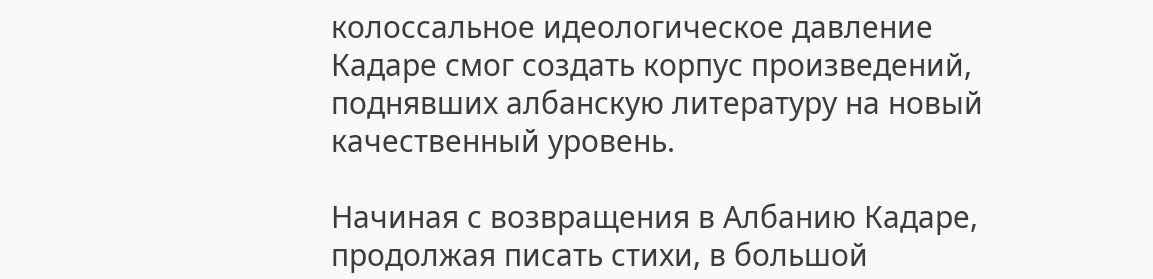колоссальное идеологическое давление Кадаре смог создать корпус произведений, поднявших албанскую литературу на новый качественный уровень.

Начиная с возвращения в Албанию Кадаре, продолжая писать стихи, в большой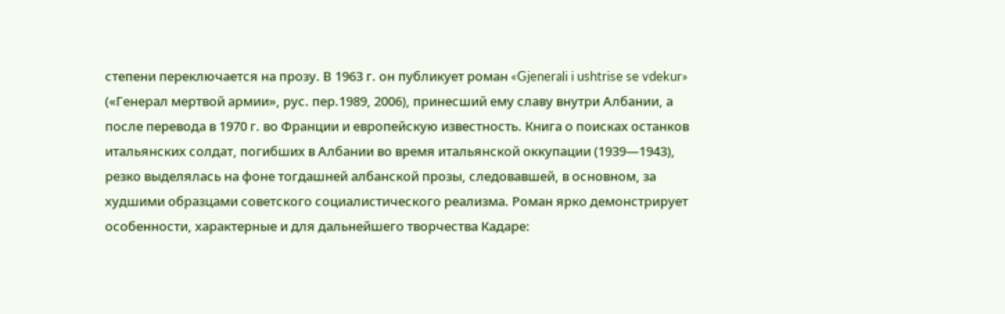степени переключается на прозу. В 1963 г. он публикует роман «Gjenerali i ushtrise se vdekur» («Генерал мертвой армии», рус. пер.1989, 2006), принесший ему славу внутри Албании, а после перевода в 1970 г. во Франции и европейскую известность. Книга о поисках останков итальянских солдат, погибших в Албании во время итальянской оккупации (1939—1943), резко выделялась на фоне тогдашней албанской прозы, следовавшей, в основном, за худшими образцами советского социалистического реализма. Роман ярко демонстрирует особенности, характерные и для дальнейшего творчества Кадаре: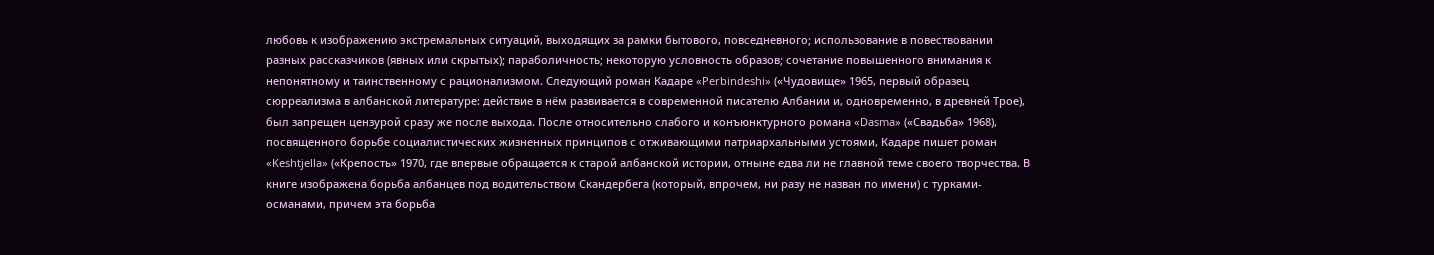любовь к изображению экстремальных ситуаций, выходящих за рамки бытового, повседневного; использование в повествовании разных рассказчиков (явных или скрытых); параболичность; некоторую условность образов; сочетание повышенного внимания к непонятному и таинственному с рационализмом. Следующий роман Кадаре «Perbindeshi» («Чудовище» 1965, первый образец сюрреализма в албанской литературе: действие в нём развивается в современной писателю Албании и, одновременно, в древней Трое), был запрещен цензурой сразу же после выхода. После относительно слабого и конъюнктурного романа «Dasma» («Свадьба» 1968), посвященного борьбе социалистических жизненных принципов с отживающими патриархальными устоями, Кадаре пишет роман «Keshtjella» («Крепость» 1970, где впервые обращается к старой албанской истории, отныне едва ли не главной теме своего творчества. В книге изображена борьба албанцев под водительством Скандербега (который, впрочем, ни разу не назван по имени) с турками-османами, причем эта борьба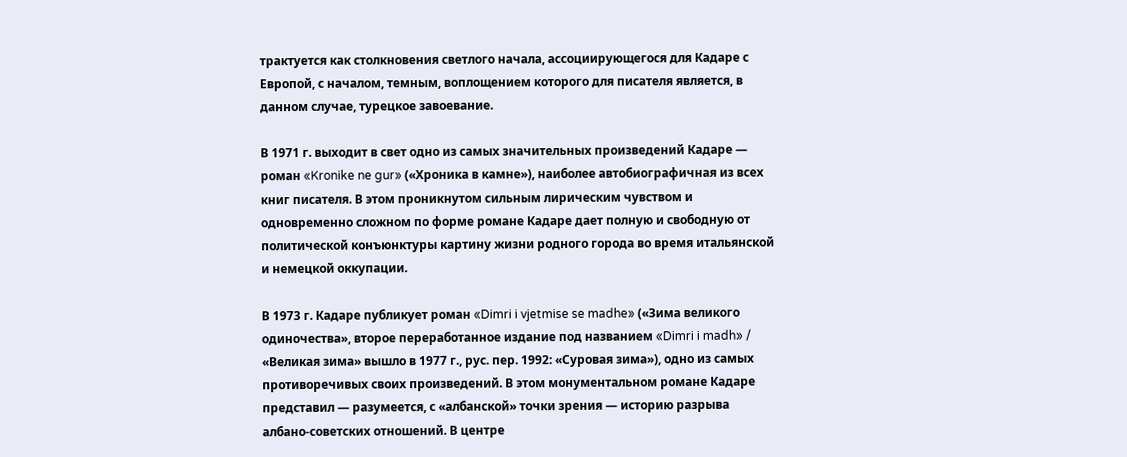трактуется как столкновения светлого начала, ассоциирующегося для Кадаре с Европой, с началом, темным, воплощением которого для писателя является, в данном случае, турецкое завоевание.

В 1971 г. выходит в свет одно из самых значительных произведений Кадаре — роман «Kronike ne gur» («Хроника в камне»), наиболее автобиографичная из всех книг писателя. В этом проникнутом сильным лирическим чувством и одновременно сложном по форме романе Кадаре дает полную и свободную от политической конъюнктуры картину жизни родного города во время итальянской и немецкой оккупации.

В 1973 г. Кадаре публикует роман «Dimri i vjetmise se madhe» («Зима великого одиночества», второе переработанное издание под названием «Dimri i madh» / «Великая зима» вышло в 1977 г., рус. пер. 1992: «Суровая зима»), одно из самых противоречивых своих произведений. В этом монументальном романе Кадаре представил — разумеется, с «албанской» точки зрения — историю разрыва албано-советских отношений. В центре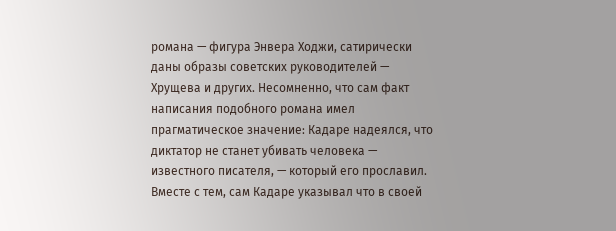романа — фигура Энвера Ходжи, сатирически даны образы советских руководителей — Хрущева и других. Несомненно, что сам факт написания подобного романа имел прагматическое значение: Кадаре надеялся, что диктатор не станет убивать человека — известного писателя, — который его прославил. Вместе с тем, сам Кадаре указывал что в своей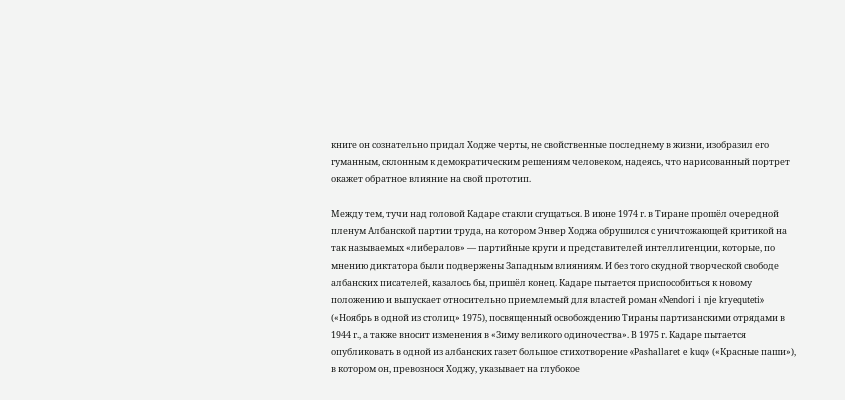книге он сознательно придал Ходже черты, не свойственные последнему в жизни, изобразил его гуманным, склонным к демократическим решениям человеком, надеясь, что нарисованный портрет окажет обратное влияние на свой прототип.

Между тем, тучи над головой Кадаре стакли сгущаться. В июне 1974 г. в Тиране прошёл очередной пленум Албанской партии труда, на котором Энвер Ходжа обрушился с уничтожающей критикой на так называемых «либералов» — партийные круги и представителей интеллигенции, которые, по мнению диктатора были подвержены Западным влияниям. И без того скудной творческой свободе албанских писателей, казалось бы, пришёл конец. Кадаре пытается приспособиться к новому положению и выпускает относительно приемлемый для властей роман «Nendori i nje kryequteti» («Ноябрь в одной из столиц» 1975), посвященный освобождению Тираны партизанскими отрядами в 1944 г., а также вносит изменения в «Зиму великого одиночества». В 1975 г. Кадаре пытается опубликовать в одной из албанских газет большое стихотворение «Pashallaret e kuq» («Красные паши»), в котором он, превознося Ходжу, указывает на глубокое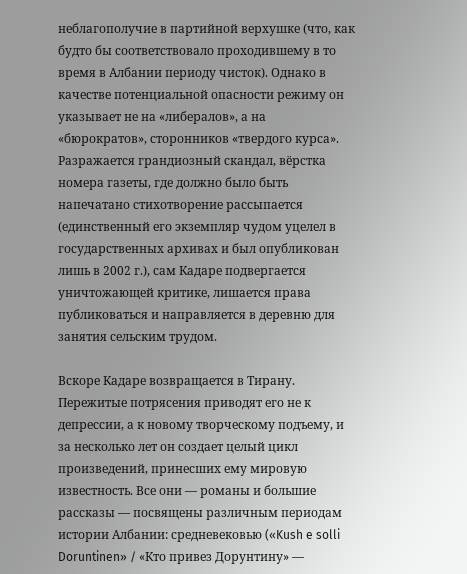неблагополучие в партийной верхушке (что, как будто бы соответствовало проходившему в то время в Албании периоду чисток). Однако в качестве потенциальной опасности режиму он указывает не на «либералов», а на «бюрократов», сторонников «твердого курса». Разражается грандиозный скандал, вёрстка номера газеты, где должно было быть напечатано стихотворение рассыпается (единственный его экземпляр чудом уцелел в государственных архивах и был опубликован лишь в 2002 г.), сам Кадаре подвергается уничтожающей критике, лишается права публиковаться и направляется в деревню для занятия сельским трудом.

Вскоре Кадаре возвращается в Тирану. Пережитые потрясения приводят его не к депрессии, а к новому творческому подъему, и за несколько лет он создает целый цикл произведений, принесших ему мировую известность. Все они — романы и большие рассказы — посвящены различным периодам истории Албании: средневековью («Kush e solli Doruntinen» / «Кто привез Дорунтину» —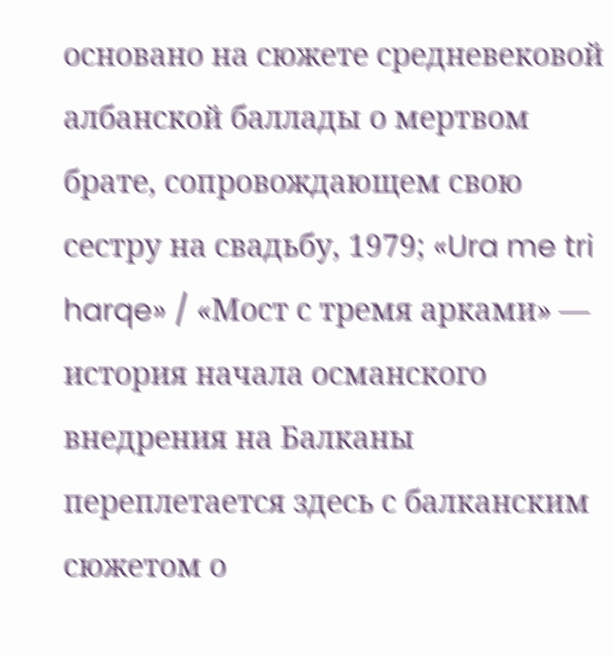основано на сюжете средневековой албанской баллады о мертвом брате, сопровождающем свою сестру на свадьбу, 1979; «Ura me tri harqe» / «Мост с тремя арками» — история начала османского внедрения на Балканы переплетается здесь с балканским сюжетом о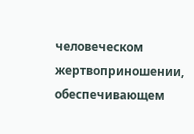человеческом жертвоприношении, обеспечивающем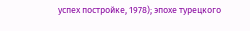успех постройке, 1978); эпохе турецкого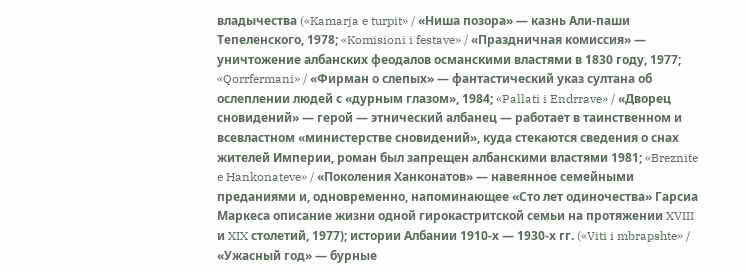владычества («Kamarja e turpit» / «Ниша позора» — казнь Али-паши Тепеленского, 1978; «Komisioni i festave» / «Праздничная комиссия» — уничтожение албанских феодалов османскими властями в 1830 году, 1977; «Qorrfermani» / «Фирман о слепых» — фантастический указ султана об ослеплении людей с «дурным глазом», 1984; «Pallati i Endrrave» / «Дворец сновидений» — герой — этнический албанец — работает в таинственном и всевластном «министерстве сновидений», куда стекаются сведения о снах жителей Империи, роман был запрещен албанскими властями 1981; «Breznite e Hankonateve» / «Поколения Ханконатов» — навеянное семейными преданиями и, одновременно, напоминающее «Сто лет одиночества» Гарсиа Маркеса описание жизни одной гирокастритской семьи на протяжении XVIII и XIX столетий, 1977); истории Албании 1910-х — 1930-х гг. («Viti i mbrapshte» / «Ужасный год» — бурные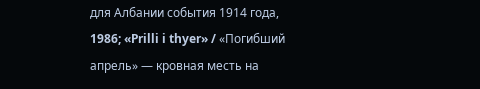для Албании события 1914 года, 1986; «Prilli i thyer» / «Погибший апрель» — кровная месть на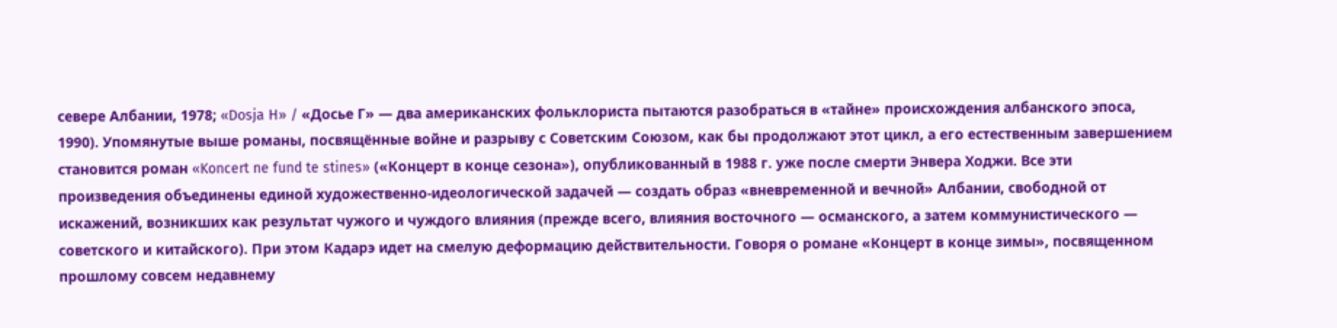севере Албании, 1978; «Dosja H» / «Досье Г» — два американских фольклориста пытаются разобраться в «тайне» происхождения албанского эпоса, 1990). Упомянутые выше романы, посвящённые войне и разрыву с Советским Союзом, как бы продолжают этот цикл, а его естественным завершением становится роман «Koncert ne fund te stines» («Концерт в конце сезона»), опубликованный в 1988 г. уже после смерти Энвера Ходжи. Все эти произведения объединены единой художественно-идеологической задачей — создать образ «вневременной и вечной» Албании, свободной от искажений, возникших как результат чужого и чуждого влияния (прежде всего, влияния восточного — османского, а затем коммунистического — советского и китайского). При этом Кадарэ идет на смелую деформацию действительности. Говоря о романе «Концерт в конце зимы», посвященном прошлому совсем недавнему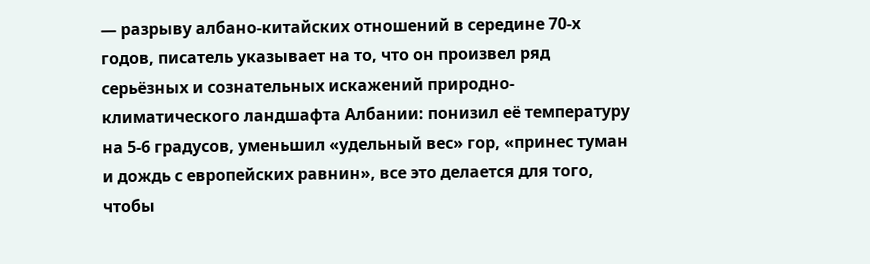— разрыву албано-китайских отношений в середине 70-х годов, писатель указывает на то, что он произвел ряд серьёзных и сознательных искажений природно-климатического ландшафта Албании: понизил её температуру на 5-6 градусов, уменьшил «удельный вес» гор, «принес туман и дождь с европейских равнин», все это делается для того, чтобы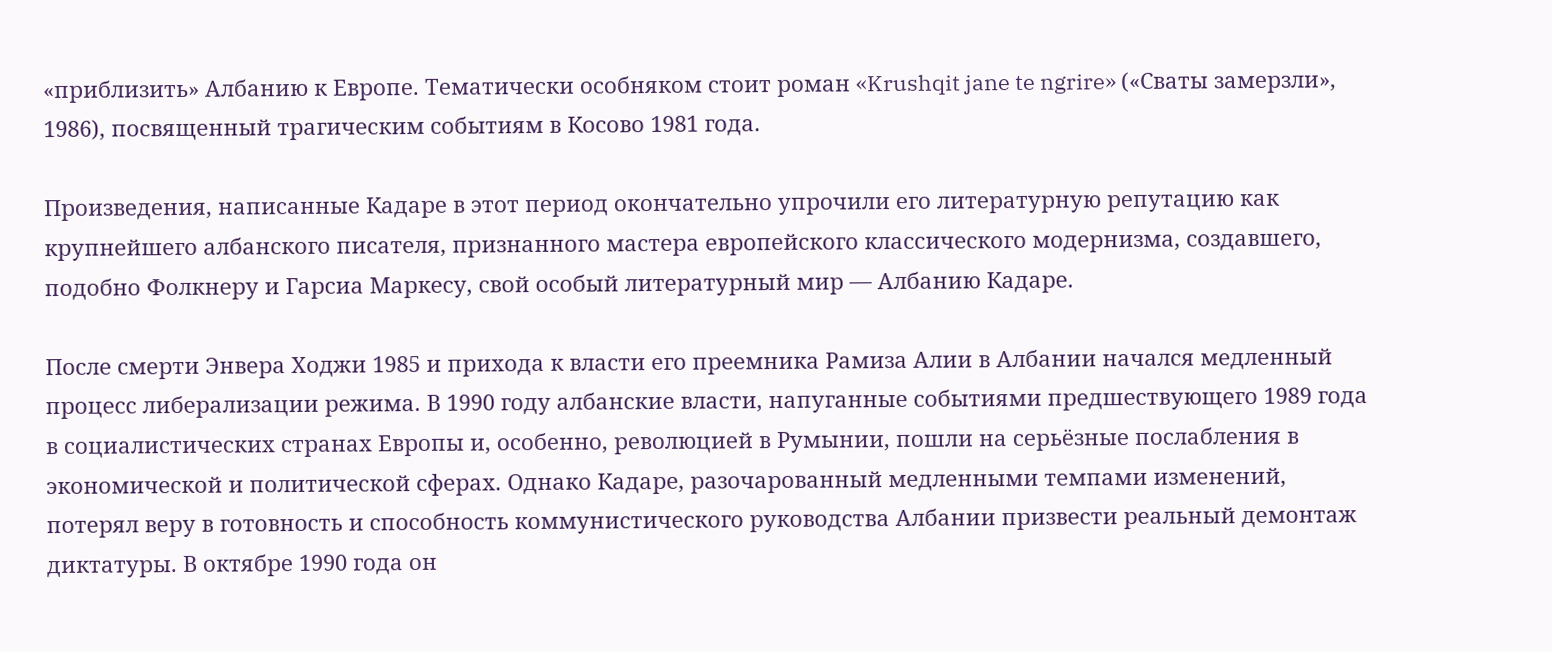«приблизить» Албанию к Европе. Тематически особняком стоит роман «Krushqit jane te ngrire» («Сваты замерзли», 1986), посвященный трагическим событиям в Косово 1981 года.

Произведения, написанные Кадаре в этот период окончательно упрочили его литературную репутацию как крупнейшего албанского писателя, признанного мастера европейского классического модернизма, создавшего, подобно Фолкнеру и Гарсиа Маркесу, свой особый литературный мир — Албанию Кадаре.

После смерти Энвера Ходжи 1985 и прихода к власти его преемника Рамиза Алии в Албании начался медленный процесс либерализации режима. В 1990 году албанские власти, напуганные событиями предшествующего 1989 года в социалистических странах Европы и, особенно, революцией в Румынии, пошли на серьёзные послабления в экономической и политической сферах. Однако Кадаре, разочарованный медленными темпами изменений, потерял веру в готовность и способность коммунистического руководства Албании призвести реальный демонтаж диктатуры. В октябре 1990 года он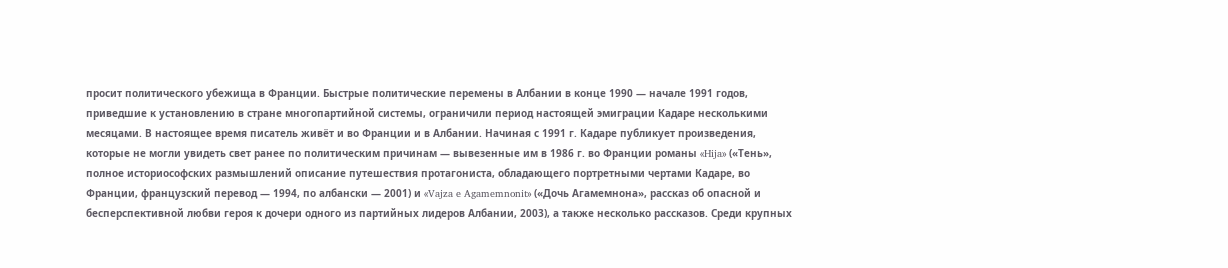просит политического убежища в Франции. Быстрые политические перемены в Албании в конце 1990 — начале 1991 годов, приведшие к установлению в стране многопартийной системы, ограничили период настоящей эмиграции Кадаре несколькими месяцами. В настоящее время писатель живёт и во Франции и в Албании. Начиная с 1991 г. Кадаре публикует произведения, которые не могли увидеть свет ранее по политическим причинам — вывезенные им в 1986 г. во Франции романы «Hija» («Тень», полное историософских размышлений описание путешествия протагониста, обладающего портретными чертами Кадаре, во Франции, французский перевод — 1994, по албански — 2001) и «Vajza e Agamemnonit» («Дочь Агамемнона», рассказ об опасной и бесперспективной любви героя к дочери одного из партийных лидеров Албании, 2003), а также несколько рассказов. Среди крупных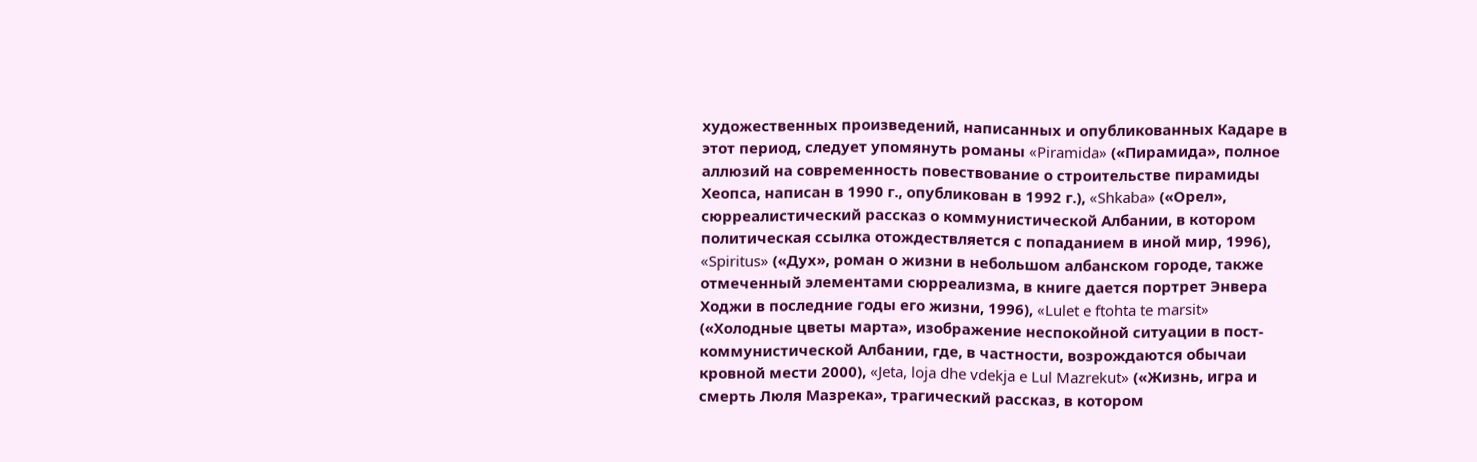художественных произведений, написанных и опубликованных Кадаре в этот период, следует упомянуть романы «Piramida» («Пирамида», полное аллюзий на современность повествование о строительстве пирамиды Хеопса, написан в 1990 г., опубликован в 1992 г.), «Shkaba» («Орел», сюрреалистический рассказ о коммунистической Албании, в котором политическая ссылка отождествляется с попаданием в иной мир, 1996), «Spiritus» («Дух», роман о жизни в небольшом албанском городе, также отмеченный элементами сюрреализма, в книге дается портрет Энвера Ходжи в последние годы его жизни, 1996), «Lulet e ftohta te marsit» («Холодные цветы марта», изображение неспокойной ситуации в пост-коммунистической Албании, где, в частности, возрождаются обычаи кровной мести 2000), «Jeta, loja dhe vdekja e Lul Mazrekut» («Жизнь, игра и смерть Люля Мазрека», трагический рассказ, в котором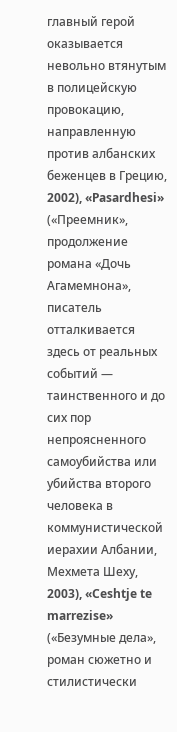главный герой оказывается невольно втянутым в полицейскую провокацию, направленную против албанских беженцев в Грецию, 2002), «Pasardhesi» («Преемник», продолжение романа «Дочь Агамемнона», писатель отталкивается здесь от реальных событий — таинственного и до сих пор непроясненного самоубийства или убийства второго человека в коммунистической иерахии Албании, Мехмета Шеху, 2003), «Ceshtje te marrezise» («Безумные дела», роман сюжетно и стилистически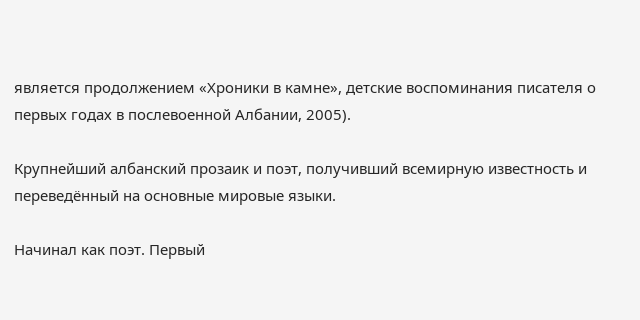является продолжением «Хроники в камне», детские воспоминания писателя о первых годах в послевоенной Албании, 2005).

Крупнейший албанский прозаик и поэт, получивший всемирную известность и переведённый на основные мировые языки.

Начинал как поэт. Первый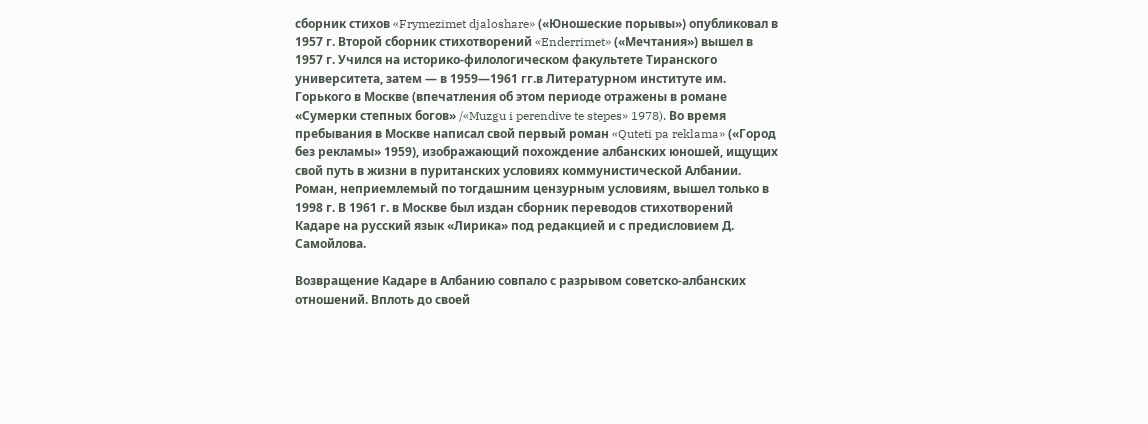сборник стихов «Frymezimet djaloshare» («Юношеские порывы») опубликовал в 1957 г. Второй сборник стихотворений «Enderrimet» («Мечтания») вышел в 1957 г. Учился на историко-филологическом факультете Тиранского университета, затем — в 1959—1961 гг.в Литературном институте им. Горького в Москве (впечатления об этом периоде отражены в романе «Сумерки степных богов» /«Muzgu i perendive te stepes» 1978). Во время пребывания в Москве написал свой первый роман «Quteti pa reklama» («Город без рекламы» 1959), изображающий похождение албанских юношей, ищущих свой путь в жизни в пуританских условиях коммунистической Албании. Роман, неприемлемый по тогдашним цензурным условиям, вышел только в 1998 г. В 1961 г. в Москве был издан сборник переводов стихотворений Кадаре на русский язык «Лирика» под редакцией и с предисловием Д. Самойлова.

Возвращение Кадаре в Албанию совпало с разрывом советско-албанских отношений. Вплоть до своей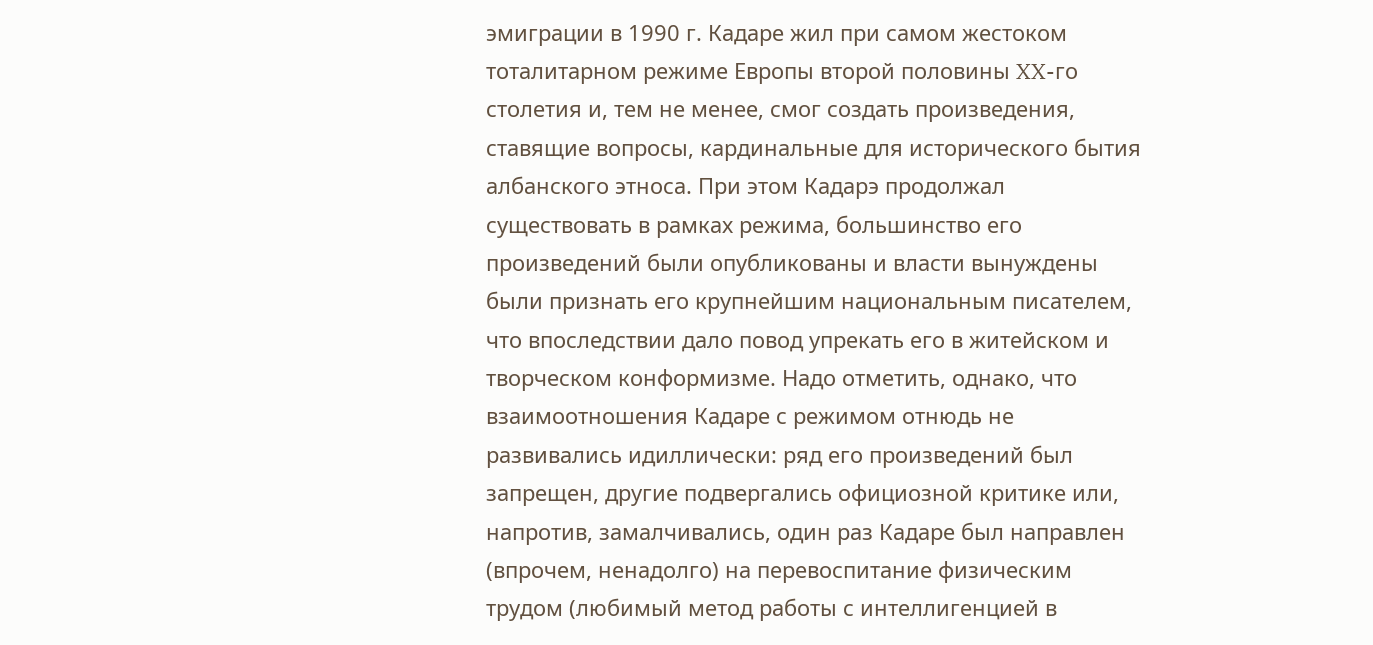эмиграции в 1990 г. Кадаре жил при самом жестоком тоталитарном режиме Европы второй половины XX-го столетия и, тем не менее, смог создать произведения, ставящие вопросы, кардинальные для исторического бытия албанского этноса. При этом Кадарэ продолжал существовать в рамках режима, большинство его произведений были опубликованы и власти вынуждены были признать его крупнейшим национальным писателем, что впоследствии дало повод упрекать его в житейском и творческом конформизме. Надо отметить, однако, что взаимоотношения Кадаре с режимом отнюдь не развивались идиллически: ряд его произведений был запрещен, другие подвергались официозной критике или, напротив, замалчивались, один раз Кадаре был направлен (впрочем, ненадолго) на перевоспитание физическим трудом (любимый метод работы с интеллигенцией в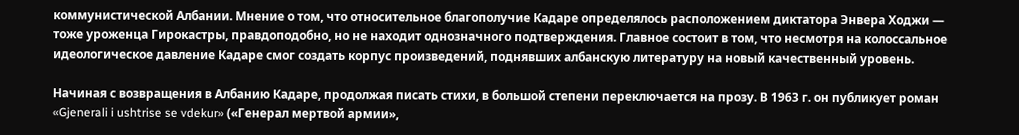коммунистической Албании. Мнение о том, что относительное благополучие Кадаре определялось расположением диктатора Энвера Ходжи — тоже уроженца Гирокастры, правдоподобно, но не находит однозначного подтверждения. Главное состоит в том, что несмотря на колоссальное идеологическое давление Кадаре смог создать корпус произведений, поднявших албанскую литературу на новый качественный уровень.

Начиная с возвращения в Албанию Кадаре, продолжая писать стихи, в большой степени переключается на прозу. В 1963 г. он публикует роман «Gjenerali i ushtrise se vdekur» («Генерал мертвой армии»,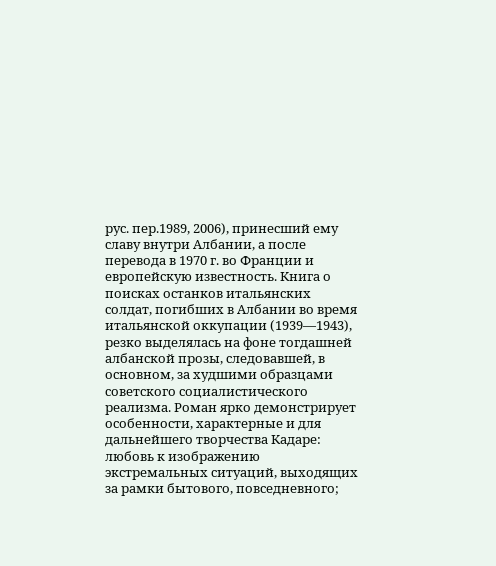рус. пер.1989, 2006), принесший ему славу внутри Албании, а после перевода в 1970 г. во Франции и европейскую известность. Книга о поисках останков итальянских солдат, погибших в Албании во время итальянской оккупации (1939—1943), резко выделялась на фоне тогдашней албанской прозы, следовавшей, в основном, за худшими образцами советского социалистического реализма. Роман ярко демонстрирует особенности, характерные и для дальнейшего творчества Кадаре: любовь к изображению экстремальных ситуаций, выходящих за рамки бытового, повседневного;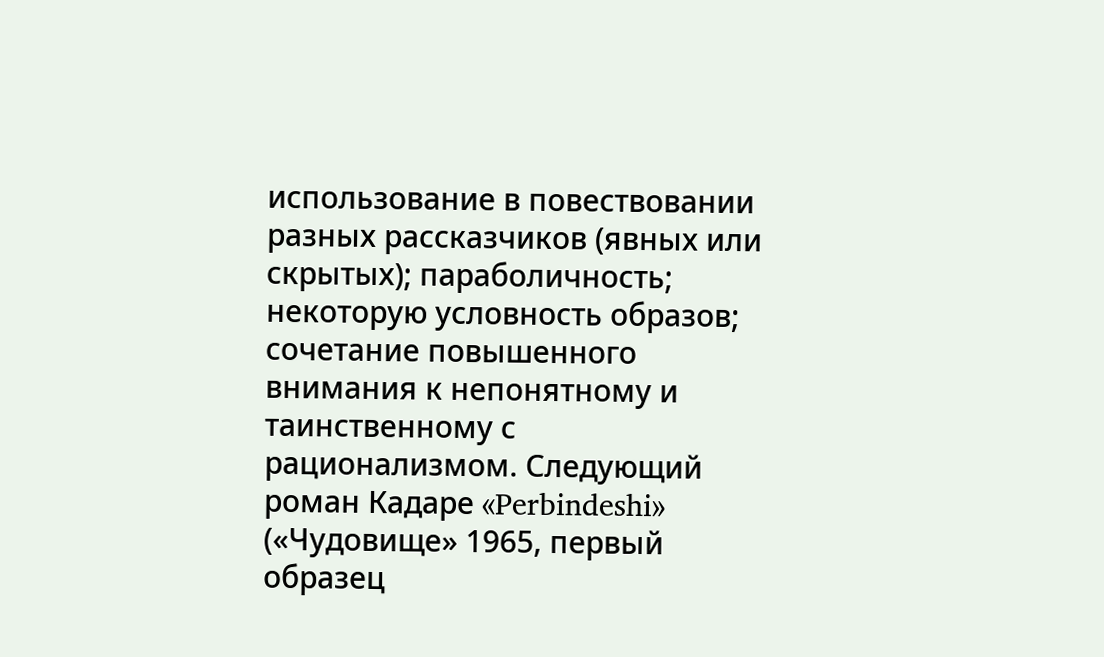использование в повествовании разных рассказчиков (явных или скрытых); параболичность; некоторую условность образов; сочетание повышенного внимания к непонятному и таинственному с рационализмом. Следующий роман Кадаре «Perbindeshi» («Чудовище» 1965, первый образец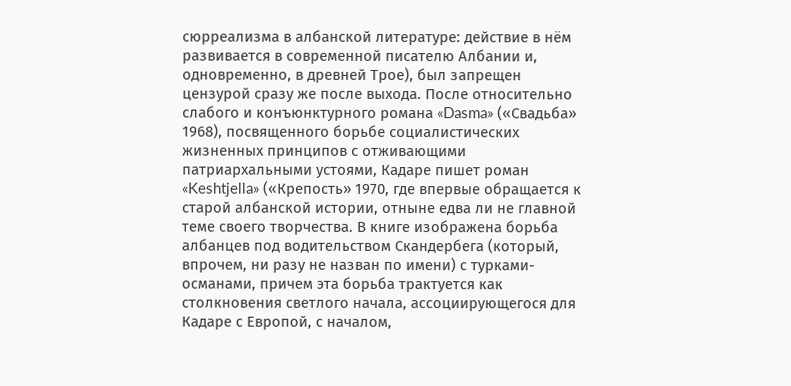сюрреализма в албанской литературе: действие в нём развивается в современной писателю Албании и, одновременно, в древней Трое), был запрещен цензурой сразу же после выхода. После относительно слабого и конъюнктурного романа «Dasma» («Свадьба» 1968), посвященного борьбе социалистических жизненных принципов с отживающими патриархальными устоями, Кадаре пишет роман «Keshtjella» («Крепость» 1970, где впервые обращается к старой албанской истории, отныне едва ли не главной теме своего творчества. В книге изображена борьба албанцев под водительством Скандербега (который, впрочем, ни разу не назван по имени) с турками-османами, причем эта борьба трактуется как столкновения светлого начала, ассоциирующегося для Кадаре с Европой, с началом,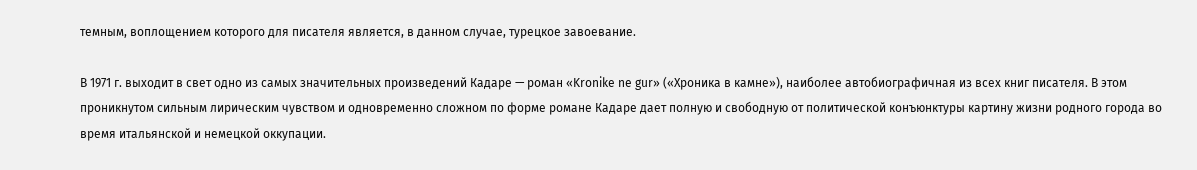темным, воплощением которого для писателя является, в данном случае, турецкое завоевание.

В 1971 г. выходит в свет одно из самых значительных произведений Кадаре — роман «Kronike ne gur» («Хроника в камне»), наиболее автобиографичная из всех книг писателя. В этом проникнутом сильным лирическим чувством и одновременно сложном по форме романе Кадаре дает полную и свободную от политической конъюнктуры картину жизни родного города во время итальянской и немецкой оккупации.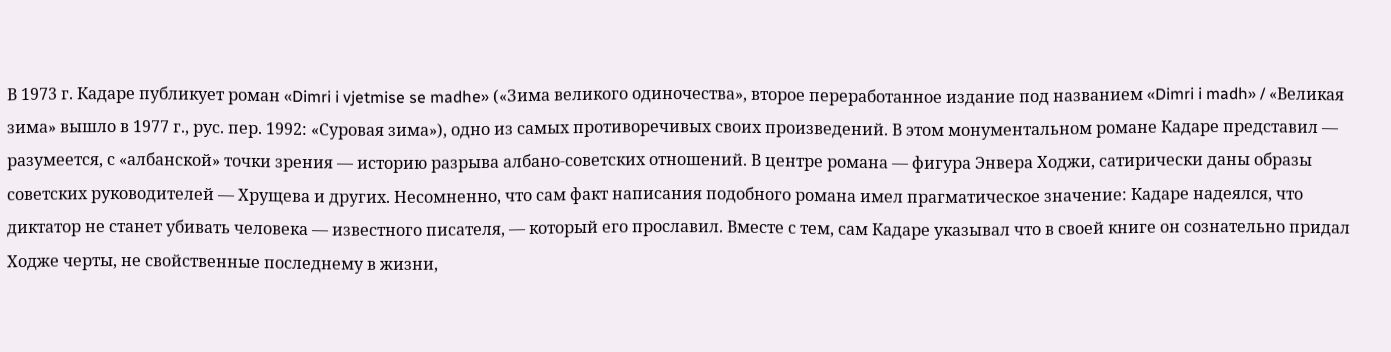В 1973 г. Кадаре публикует роман «Dimri i vjetmise se madhe» («Зима великого одиночества», второе переработанное издание под названием «Dimri i madh» / «Великая зима» вышло в 1977 г., рус. пер. 1992: «Суровая зима»), одно из самых противоречивых своих произведений. В этом монументальном романе Кадаре представил — разумеется, с «албанской» точки зрения — историю разрыва албано-советских отношений. В центре романа — фигура Энвера Ходжи, сатирически даны образы советских руководителей — Хрущева и других. Несомненно, что сам факт написания подобного романа имел прагматическое значение: Кадаре надеялся, что диктатор не станет убивать человека — известного писателя, — который его прославил. Вместе с тем, сам Кадаре указывал что в своей книге он сознательно придал Ходже черты, не свойственные последнему в жизни,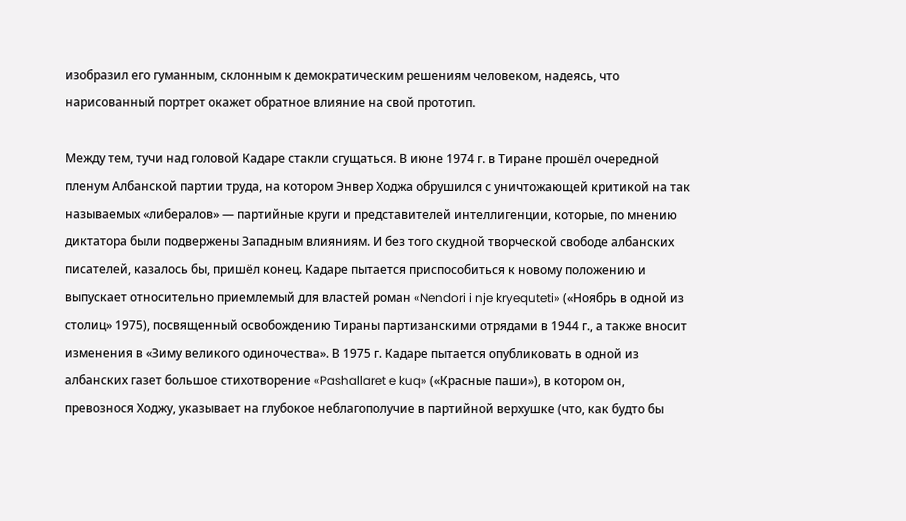изобразил его гуманным, склонным к демократическим решениям человеком, надеясь, что нарисованный портрет окажет обратное влияние на свой прототип.

Между тем, тучи над головой Кадаре стакли сгущаться. В июне 1974 г. в Тиране прошёл очередной пленум Албанской партии труда, на котором Энвер Ходжа обрушился с уничтожающей критикой на так называемых «либералов» — партийные круги и представителей интеллигенции, которые, по мнению диктатора были подвержены Западным влияниям. И без того скудной творческой свободе албанских писателей, казалось бы, пришёл конец. Кадаре пытается приспособиться к новому положению и выпускает относительно приемлемый для властей роман «Nendori i nje kryequteti» («Ноябрь в одной из столиц» 1975), посвященный освобождению Тираны партизанскими отрядами в 1944 г., а также вносит изменения в «Зиму великого одиночества». В 1975 г. Кадаре пытается опубликовать в одной из албанских газет большое стихотворение «Pashallaret e kuq» («Красные паши»), в котором он, превознося Ходжу, указывает на глубокое неблагополучие в партийной верхушке (что, как будто бы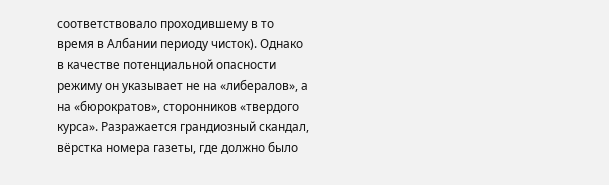соответствовало проходившему в то время в Албании периоду чисток). Однако в качестве потенциальной опасности режиму он указывает не на «либералов», а на «бюрократов», сторонников «твердого курса». Разражается грандиозный скандал, вёрстка номера газеты, где должно было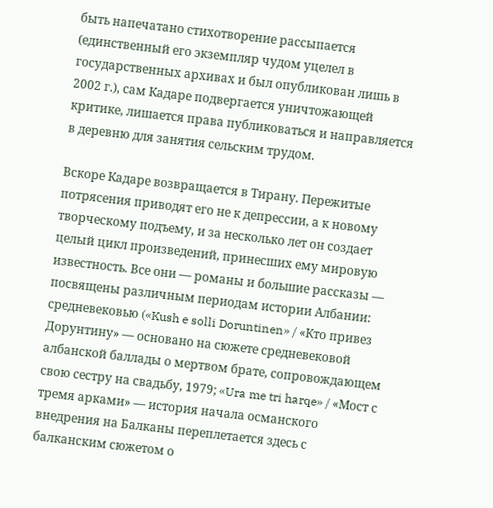быть напечатано стихотворение рассыпается (единственный его экземпляр чудом уцелел в государственных архивах и был опубликован лишь в 2002 г.), сам Кадаре подвергается уничтожающей критике, лишается права публиковаться и направляется в деревню для занятия сельским трудом.

Вскоре Кадаре возвращается в Тирану. Пережитые потрясения приводят его не к депрессии, а к новому творческому подъему, и за несколько лет он создает целый цикл произведений, принесших ему мировую известность. Все они — романы и большие рассказы — посвящены различным периодам истории Албании: средневековью («Kush e solli Doruntinen» / «Кто привез Дорунтину» — основано на сюжете средневековой албанской баллады о мертвом брате, сопровождающем свою сестру на свадьбу, 1979; «Ura me tri harqe» / «Мост с тремя арками» — история начала османского внедрения на Балканы переплетается здесь с балканским сюжетом о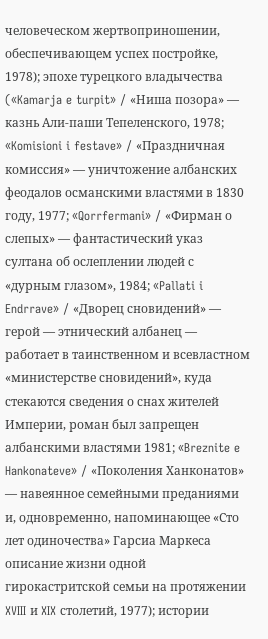человеческом жертвоприношении, обеспечивающем успех постройке, 1978); эпохе турецкого владычества («Kamarja e turpit» / «Ниша позора» — казнь Али-паши Тепеленского, 1978; «Komisioni i festave» / «Праздничная комиссия» — уничтожение албанских феодалов османскими властями в 1830 году, 1977; «Qorrfermani» / «Фирман о слепых» — фантастический указ султана об ослеплении людей с «дурным глазом», 1984; «Pallati i Endrrave» / «Дворец сновидений» — герой — этнический албанец — работает в таинственном и всевластном «министерстве сновидений», куда стекаются сведения о снах жителей Империи, роман был запрещен албанскими властями 1981; «Breznite e Hankonateve» / «Поколения Ханконатов» — навеянное семейными преданиями и, одновременно, напоминающее «Сто лет одиночества» Гарсиа Маркеса описание жизни одной гирокастритской семьи на протяжении XVIII и XIX столетий, 1977); истории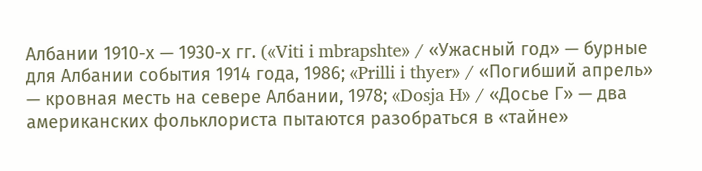Албании 1910-х — 1930-х гг. («Viti i mbrapshte» / «Ужасный год» — бурные для Албании события 1914 года, 1986; «Prilli i thyer» / «Погибший апрель» — кровная месть на севере Албании, 1978; «Dosja H» / «Досье Г» — два американских фольклориста пытаются разобраться в «тайне»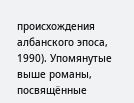происхождения албанского эпоса, 1990). Упомянутые выше романы, посвящённые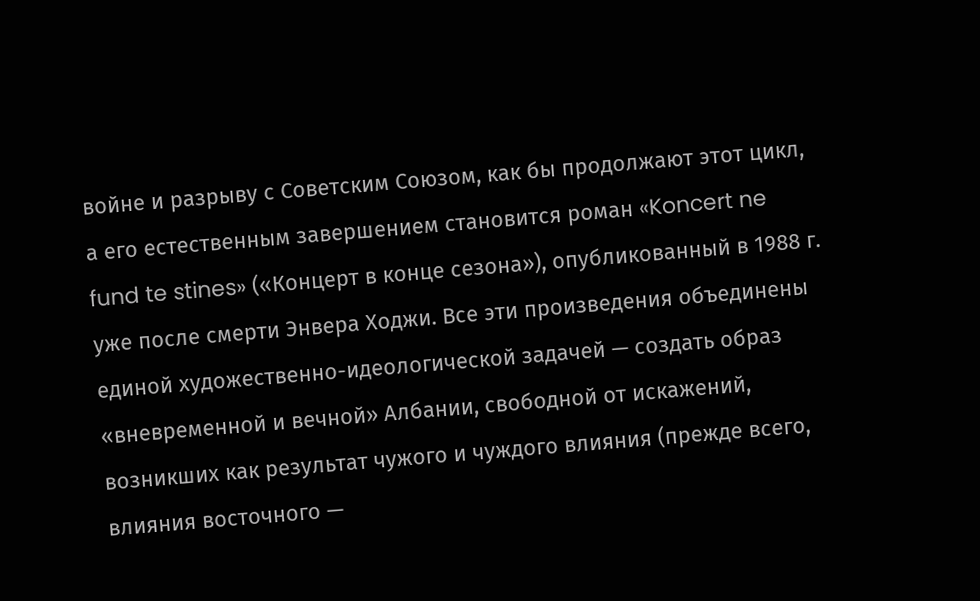войне и разрыву с Советским Союзом, как бы продолжают этот цикл, а его естественным завершением становится роман «Koncert ne fund te stines» («Концерт в конце сезона»), опубликованный в 1988 г. уже после смерти Энвера Ходжи. Все эти произведения объединены единой художественно-идеологической задачей — создать образ «вневременной и вечной» Албании, свободной от искажений, возникших как результат чужого и чуждого влияния (прежде всего, влияния восточного —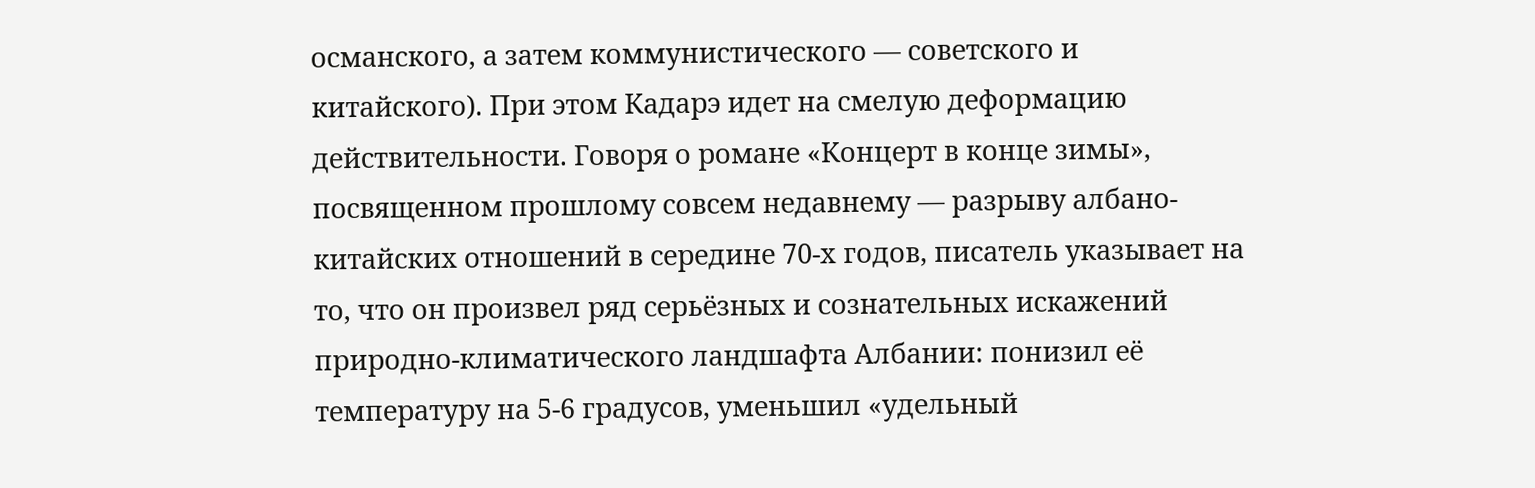османского, а затем коммунистического — советского и китайского). При этом Кадарэ идет на смелую деформацию действительности. Говоря о романе «Концерт в конце зимы», посвященном прошлому совсем недавнему — разрыву албано-китайских отношений в середине 70-х годов, писатель указывает на то, что он произвел ряд серьёзных и сознательных искажений природно-климатического ландшафта Албании: понизил её температуру на 5-6 градусов, уменьшил «удельный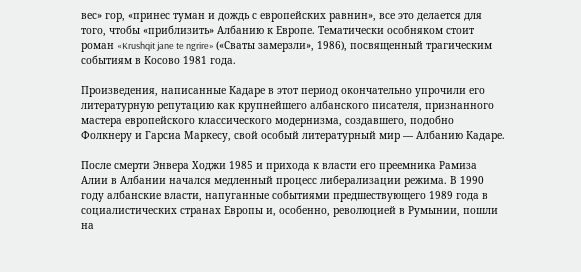вес» гор, «принес туман и дождь с европейских равнин», все это делается для того, чтобы «приблизить» Албанию к Европе. Тематически особняком стоит роман «Krushqit jane te ngrire» («Сваты замерзли», 1986), посвященный трагическим событиям в Косово 1981 года.

Произведения, написанные Кадаре в этот период окончательно упрочили его литературную репутацию как крупнейшего албанского писателя, признанного мастера европейского классического модернизма, создавшего, подобно Фолкнеру и Гарсиа Маркесу, свой особый литературный мир — Албанию Кадаре.

После смерти Энвера Ходжи 1985 и прихода к власти его преемника Рамиза Алии в Албании начался медленный процесс либерализации режима. В 1990 году албанские власти, напуганные событиями предшествующего 1989 года в социалистических странах Европы и, особенно, революцией в Румынии, пошли на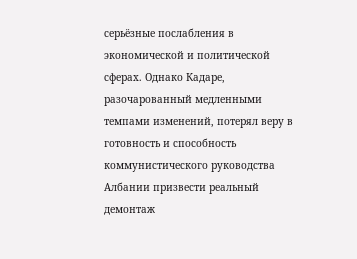серьёзные послабления в экономической и политической сферах. Однако Кадаре, разочарованный медленными темпами изменений, потерял веру в готовность и способность коммунистического руководства Албании призвести реальный демонтаж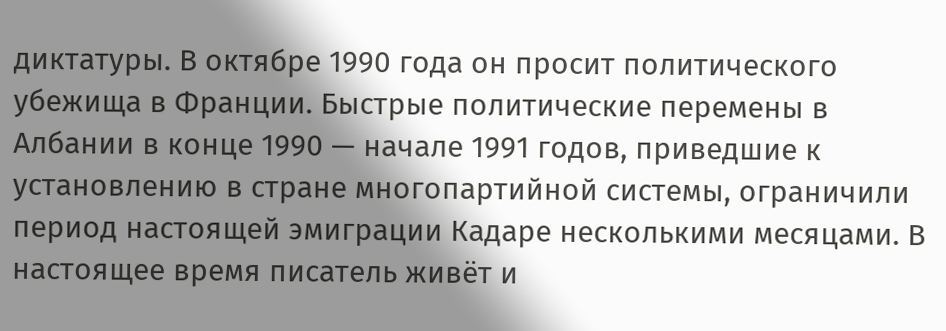диктатуры. В октябре 1990 года он просит политического убежища в Франции. Быстрые политические перемены в Албании в конце 1990 — начале 1991 годов, приведшие к установлению в стране многопартийной системы, ограничили период настоящей эмиграции Кадаре несколькими месяцами. В настоящее время писатель живёт и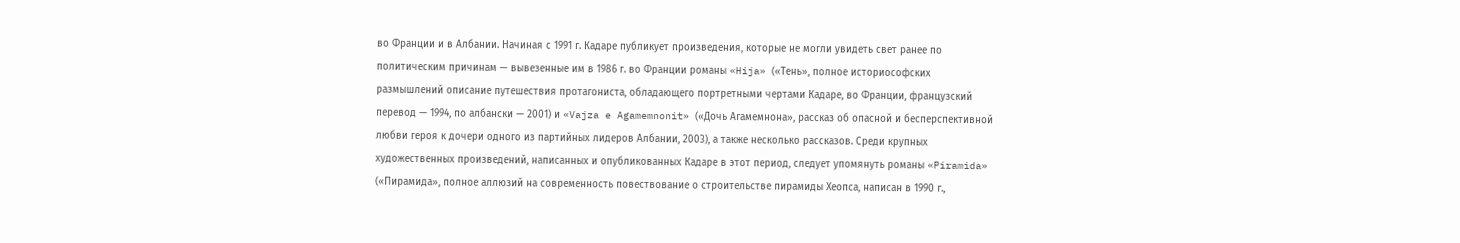во Франции и в Албании. Начиная с 1991 г. Кадаре публикует произведения, которые не могли увидеть свет ранее по политическим причинам — вывезенные им в 1986 г. во Франции романы «Hija» («Тень», полное историософских размышлений описание путешествия протагониста, обладающего портретными чертами Кадаре, во Франции, французский перевод — 1994, по албански — 2001) и «Vajza e Agamemnonit» («Дочь Агамемнона», рассказ об опасной и бесперспективной любви героя к дочери одного из партийных лидеров Албании, 2003), а также несколько рассказов. Среди крупных художественных произведений, написанных и опубликованных Кадаре в этот период, следует упомянуть романы «Piramida» («Пирамида», полное аллюзий на современность повествование о строительстве пирамиды Хеопса, написан в 1990 г.,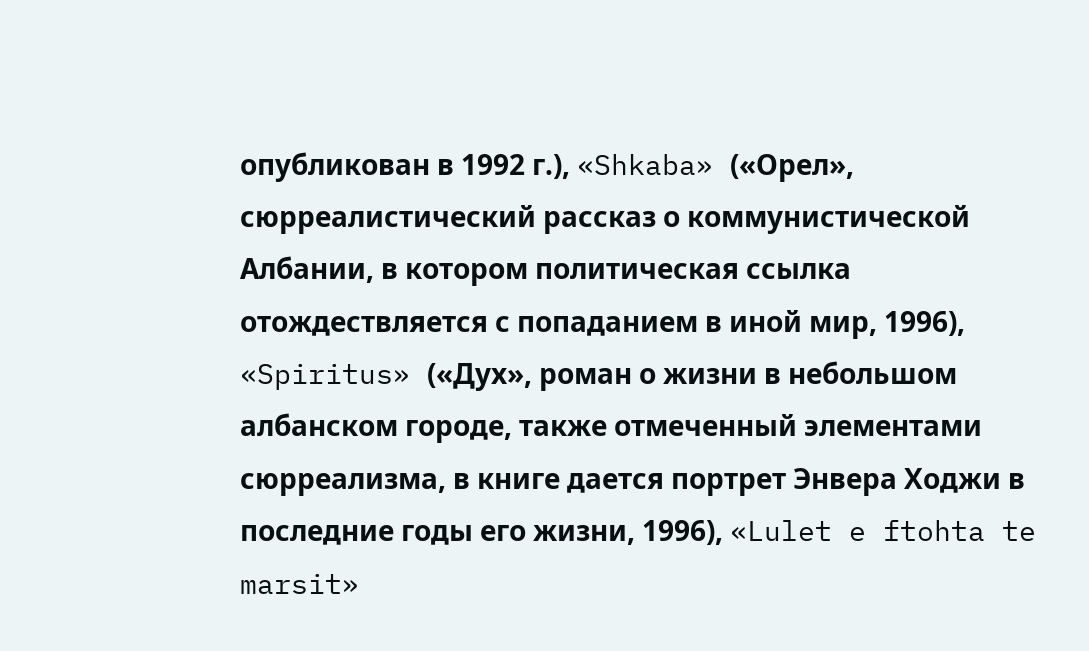опубликован в 1992 г.), «Shkaba» («Орел», сюрреалистический рассказ о коммунистической Албании, в котором политическая ссылка отождествляется с попаданием в иной мир, 1996), «Spiritus» («Дух», роман о жизни в небольшом албанском городе, также отмеченный элементами сюрреализма, в книге дается портрет Энвера Ходжи в последние годы его жизни, 1996), «Lulet e ftohta te marsit»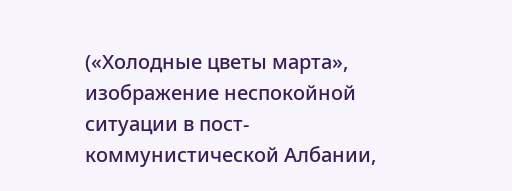(«Холодные цветы марта», изображение неспокойной ситуации в пост-коммунистической Албании,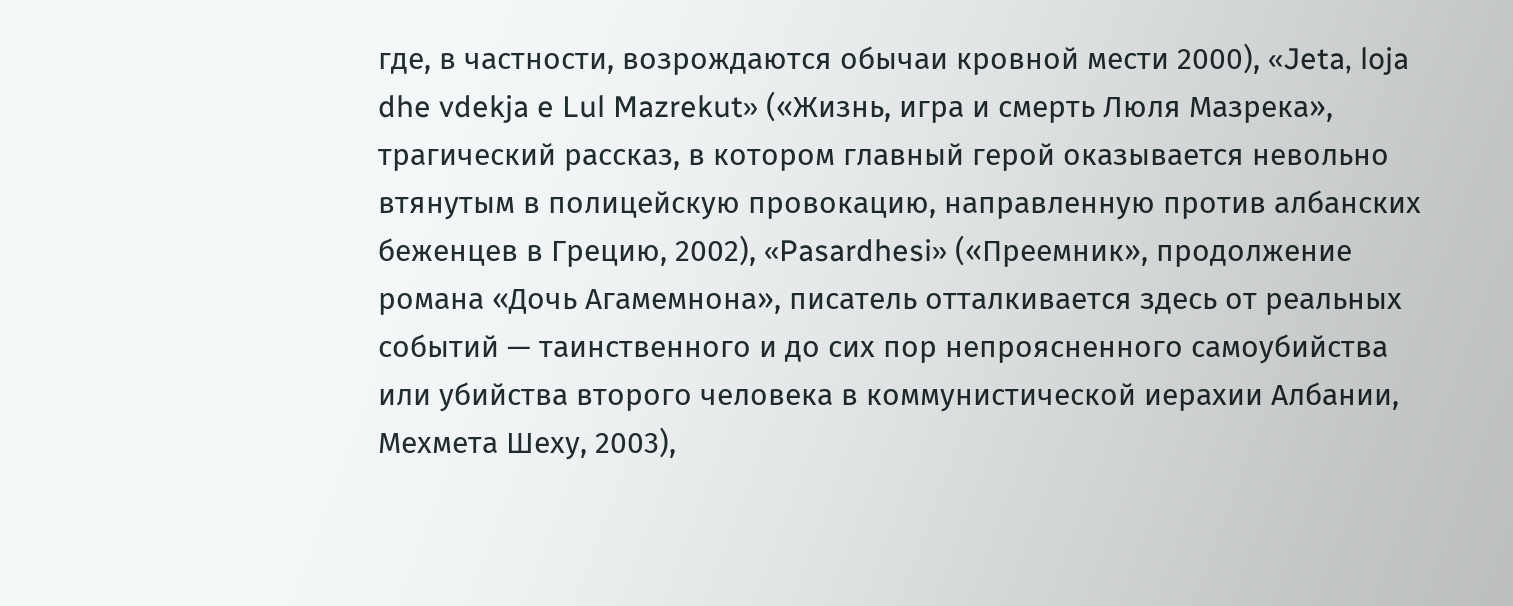где, в частности, возрождаются обычаи кровной мести 2000), «Jeta, loja dhe vdekja e Lul Mazrekut» («Жизнь, игра и смерть Люля Мазрека», трагический рассказ, в котором главный герой оказывается невольно втянутым в полицейскую провокацию, направленную против албанских беженцев в Грецию, 2002), «Pasardhesi» («Преемник», продолжение романа «Дочь Агамемнона», писатель отталкивается здесь от реальных событий — таинственного и до сих пор непроясненного самоубийства или убийства второго человека в коммунистической иерахии Албании, Мехмета Шеху, 2003),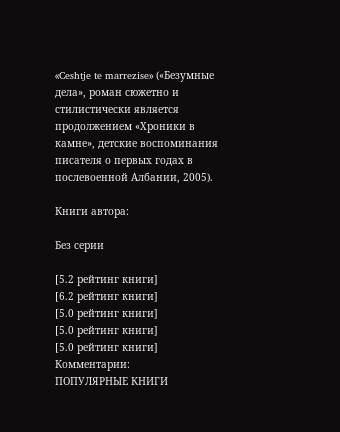«Ceshtje te marrezise» («Безумные дела», роман сюжетно и стилистически является продолжением «Хроники в камне», детские воспоминания писателя о первых годах в послевоенной Албании, 2005).

Книги автора:

Без серии

[5.2 рейтинг книги]
[6.2 рейтинг книги]
[5.0 рейтинг книги]
[5.0 рейтинг книги]
[5.0 рейтинг книги]
Комментарии:
ПОПУЛЯРНЫЕ КНИГИ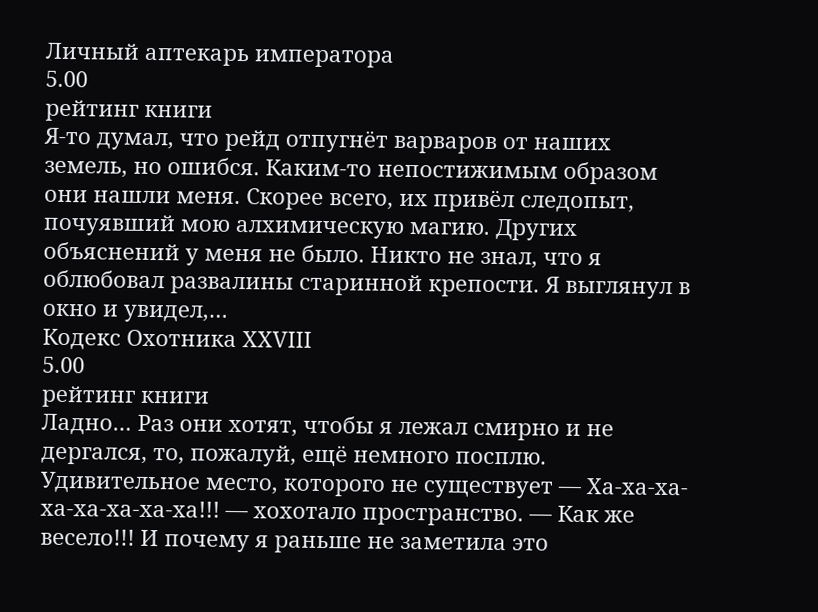Личный аптекарь императора
5.00
рейтинг книги
Я-то думал, что рейд отпугнёт варваров от наших земель, но ошибся. Каким-то непостижимым образом они нашли меня. Скорее всего, их привёл следопыт, почуявший мою алхимическую магию. Других объяснений у меня не было. Никто не знал, что я облюбовал развалины старинной крепости. Я выглянул в окно и увидел,…
Кодекс Охотника XXVIII
5.00
рейтинг книги
Ладно… Раз они хотят, чтобы я лежал смирно и не дергался, то, пожалуй, ещё немного посплю. Удивительное место, которого не существует — Ха-ха-ха-ха-ха-ха-ха-ха!!! — хохотало пространство. — Как же весело!!! И почему я раньше не заметила это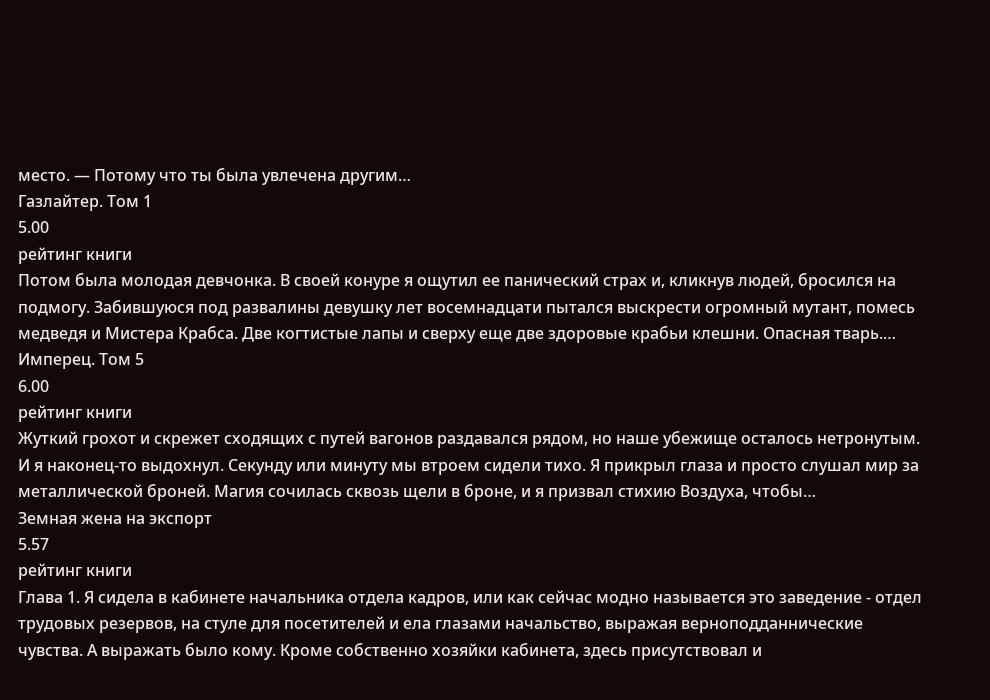место. — Потому что ты была увлечена другим…
Газлайтер. Том 1
5.00
рейтинг книги
Потом была молодая девчонка. В своей конуре я ощутил ее панический страх и, кликнув людей, бросился на подмогу. Забившуюся под развалины девушку лет восемнадцати пытался выскрести огромный мутант, помесь медведя и Мистера Крабса. Две когтистые лапы и сверху еще две здоровые крабьи клешни. Опасная тварь.…
Имперец. Том 5
6.00
рейтинг книги
Жуткий грохот и скрежет сходящих с путей вагонов раздавался рядом, но наше убежище осталось нетронутым. И я наконец-то выдохнул. Секунду или минуту мы втроем сидели тихо. Я прикрыл глаза и просто слушал мир за металлической броней. Магия сочилась сквозь щели в броне, и я призвал стихию Воздуха, чтобы…
Земная жена на экспорт
5.57
рейтинг книги
Глава 1. Я сидела в кабинете начальника отдела кадров, или как сейчас модно называется это заведение - отдел трудовых резервов, на стуле для посетителей и ела глазами начальство, выражая верноподданнические чувства. А выражать было кому. Кроме собственно хозяйки кабинета, здесь присутствовал и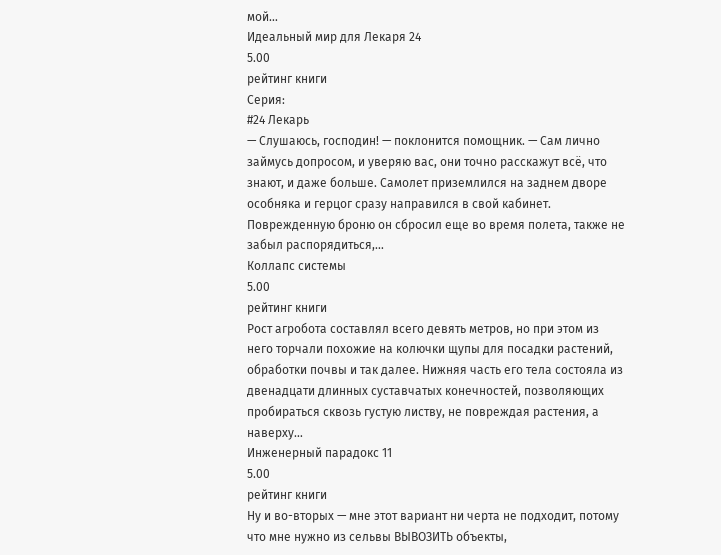мой…
Идеальный мир для Лекаря 24
5.00
рейтинг книги
Серия:
#24 Лекарь
— Слушаюсь, господин! — поклонится помощник. — Сам лично займусь допросом, и уверяю вас, они точно расскажут всё, что знают, и даже больше. Самолет приземлился на заднем дворе особняка и герцог сразу направился в свой кабинет. Поврежденную броню он сбросил еще во время полета, также не забыл распорядиться,…
Коллапс системы
5.00
рейтинг книги
Рост агробота составлял всего девять метров, но при этом из него торчали похожие на колючки щупы для посадки растений, обработки почвы и так далее. Нижняя часть его тела состояла из двенадцати длинных суставчатых конечностей, позволяющих пробираться сквозь густую листву, не повреждая растения, а наверху…
Инженерный парадокс 11
5.00
рейтинг книги
Ну и во-вторых — мне этот вариант ни черта не подходит, потому что мне нужно из сельвы ВЫВОЗИТЬ объекты,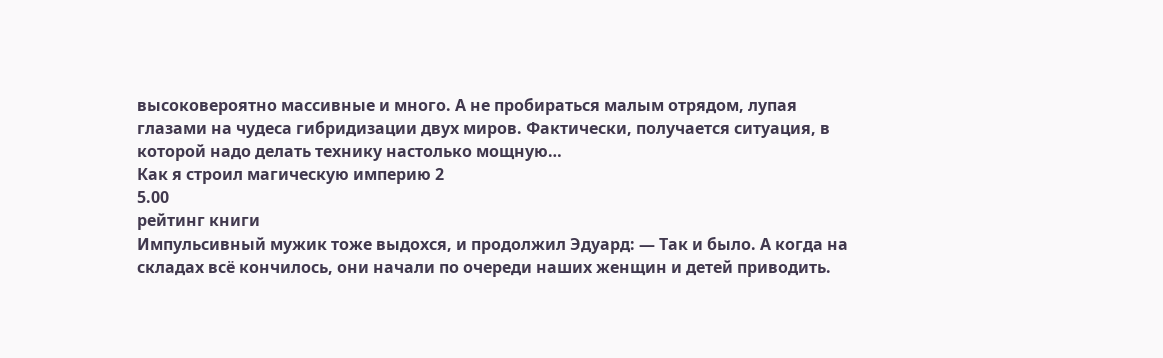высоковероятно массивные и много. А не пробираться малым отрядом, лупая глазами на чудеса гибридизации двух миров. Фактически, получается ситуация, в которой надо делать технику настолько мощную…
Как я строил магическую империю 2
5.00
рейтинг книги
Импульсивный мужик тоже выдохся, и продолжил Эдуард: — Так и было. А когда на складах всё кончилось, они начали по очереди наших женщин и детей приводить.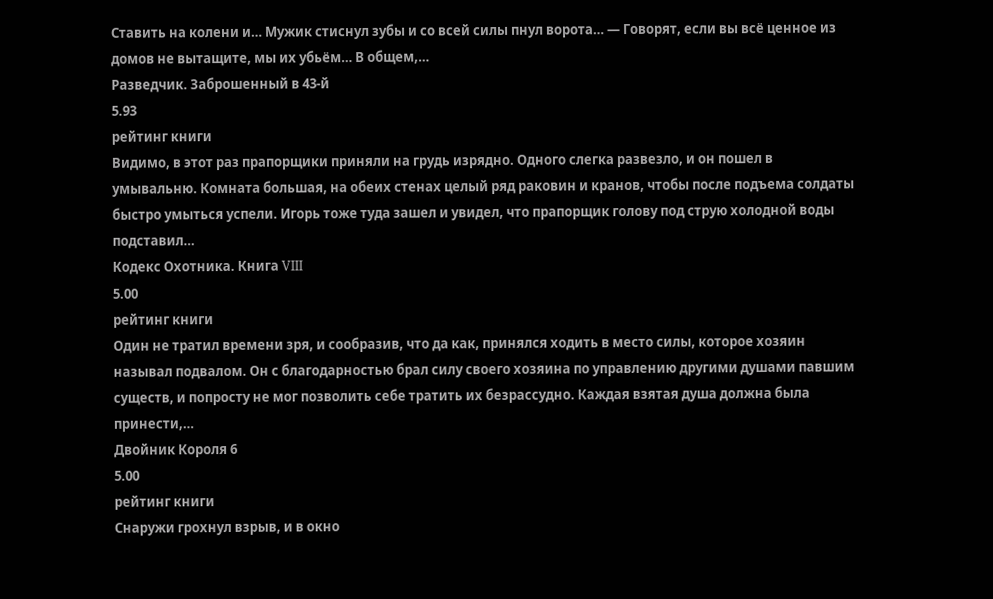Ставить на колени и… Мужик стиснул зубы и со всей силы пнул ворота… — Говорят, если вы всё ценное из домов не вытащите, мы их убьём… В общем,…
Разведчик. Заброшенный в 43-й
5.93
рейтинг книги
Видимо, в этот раз прапорщики приняли на грудь изрядно. Одного слегка развезло, и он пошел в умывальню. Комната большая, на обеих стенах целый ряд раковин и кранов, чтобы после подъема солдаты быстро умыться успели. Игорь тоже туда зашел и увидел, что прапорщик голову под струю холодной воды подставил…
Кодекс Охотника. Книга VIII
5.00
рейтинг книги
Один не тратил времени зря, и сообразив, что да как, принялся ходить в место силы, которое хозяин называл подвалом. Он с благодарностью брал силу своего хозяина по управлению другими душами павшим существ, и попросту не мог позволить себе тратить их безрассудно. Каждая взятая душа должна была принести,…
Двойник Короля 6
5.00
рейтинг книги
Снаружи грохнул взрыв, и в окно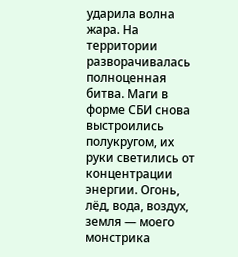ударила волна жара. На территории разворачивалась полноценная битва. Маги в форме СБИ снова выстроились полукругом, их руки светились от концентрации энергии. Огонь, лёд, вода, воздух, земля — моего монстрика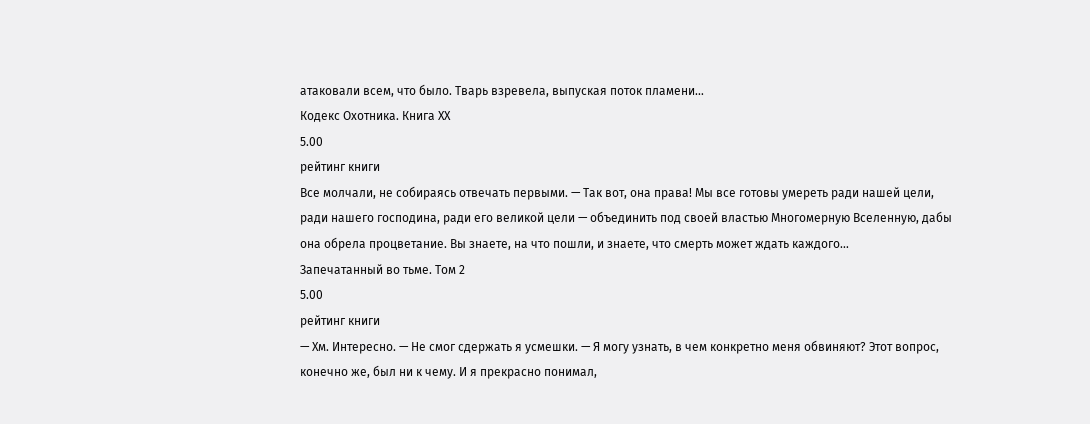атаковали всем, что было. Тварь взревела, выпуская поток пламени…
Кодекс Охотника. Книга ХХ
5.00
рейтинг книги
Все молчали, не собираясь отвечать первыми. — Так вот, она права! Мы все готовы умереть ради нашей цели, ради нашего господина, ради его великой цели — объединить под своей властью Многомерную Вселенную, дабы она обрела процветание. Вы знаете, на что пошли, и знаете, что смерть может ждать каждого…
Запечатанный во тьме. Том 2
5.00
рейтинг книги
— Хм. Интересно. — Не смог сдержать я усмешки. — Я могу узнать, в чем конкретно меня обвиняют? Этот вопрос, конечно же, был ни к чему. И я прекрасно понимал,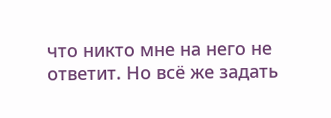что никто мне на него не ответит. Но всё же задать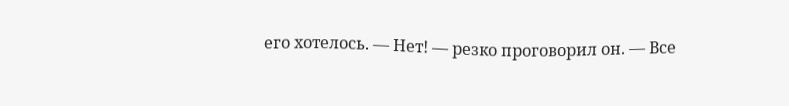его хотелось. — Нет! — резко проговорил он. — Все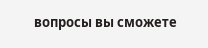вопросы вы сможете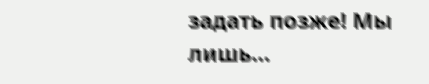задать позже! Мы лишь…